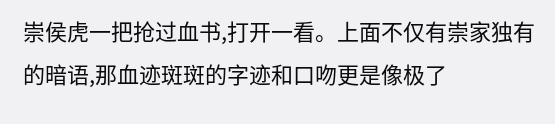崇侯虎一把抢过血书,打开一看。上面不仅有崇家独有的暗语,那血迹斑斑的字迹和口吻更是像极了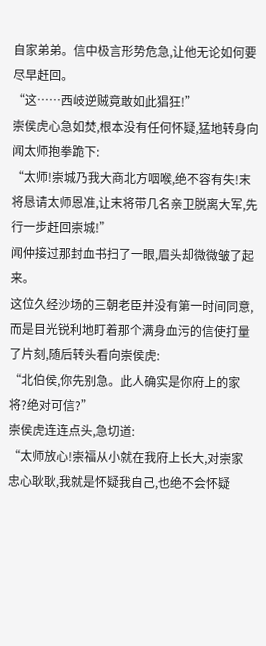自家弟弟。信中极言形势危急,让他无论如何要尽早赶回。
“这……西岐逆贼竟敢如此猖狂!”
崇侯虎心急如焚,根本没有任何怀疑,猛地转身向闻太师抱拳跪下:
“太师!崇城乃我大商北方咽喉,绝不容有失!末将恳请太师恩准,让末将带几名亲卫脱离大军,先行一步赶回崇城!”
闻仲接过那封血书扫了一眼,眉头却微微皱了起来。
这位久经沙场的三朝老臣并没有第一时间同意,而是目光锐利地盯着那个满身血污的信使打量了片刻,随后转头看向崇侯虎:
“北伯侯,你先别急。此人确实是你府上的家将?绝对可信?”
崇侯虎连连点头,急切道:
“太师放心!崇福从小就在我府上长大,对崇家忠心耿耿,我就是怀疑我自己,也绝不会怀疑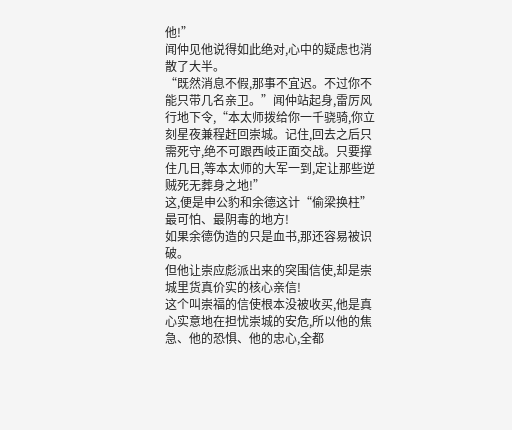他!”
闻仲见他说得如此绝对,心中的疑虑也消散了大半。
“既然消息不假,那事不宜迟。不过你不能只带几名亲卫。”闻仲站起身,雷厉风行地下令,“本太师拨给你一千骁骑,你立刻星夜兼程赶回崇城。记住,回去之后只需死守,绝不可跟西岐正面交战。只要撑住几日,等本太师的大军一到,定让那些逆贼死无葬身之地!”
这,便是申公豹和余德这计“偷梁换柱”最可怕、最阴毒的地方!
如果余德伪造的只是血书,那还容易被识破。
但他让崇应彪派出来的突围信使,却是崇城里货真价实的核心亲信!
这个叫崇福的信使根本没被收买,他是真心实意地在担忧崇城的安危,所以他的焦急、他的恐惧、他的忠心,全都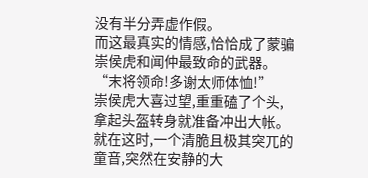没有半分弄虚作假。
而这最真实的情感,恰恰成了蒙骗崇侯虎和闻仲最致命的武器。
“末将领命!多谢太师体恤!”
崇侯虎大喜过望,重重磕了个头,拿起头盔转身就准备冲出大帐。
就在这时,一个清脆且极其突兀的童音,突然在安静的大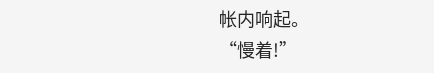帐内响起。
“慢着!”